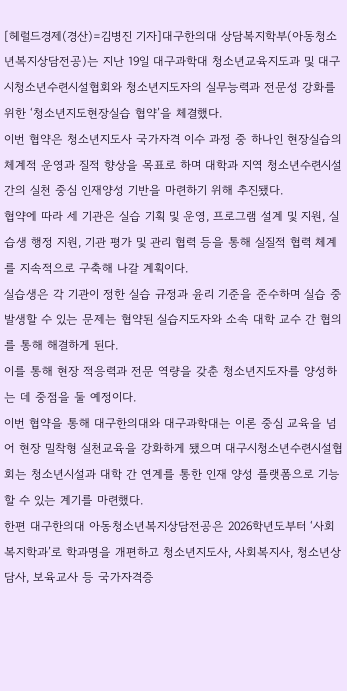[헤럴드경제(경산)=김병진 기자]대구한의대 상담복지학부(아동청소년복지상담전공)는 지난 19일 대구과학대 청소년교육지도과 및 대구시청소년수련시설협회와 청소년지도자의 실무능력과 전문성 강화를 위한 ‘청소년지도현장실습 협약’을 체결했다.
이번 협약은 청소년지도사 국가자격 이수 과정 중 하나인 현장실습의 체계적 운영과 질적 향상을 목표로 하며 대학과 지역 청소년수련시설 간의 실천 중심 인재양성 기반을 마련하기 위해 추진됐다.
협약에 따라 세 기관은 실습 기획 및 운영, 프로그램 설계 및 지원, 실습생 행정 지원, 기관 평가 및 관리 협력 등을 통해 실질적 협력 체계를 지속적으로 구축해 나갈 계획이다.
실습생은 각 기관이 정한 실습 규정과 윤리 기준을 준수하며 실습 중 발생할 수 있는 문제는 협약된 실습지도자와 소속 대학 교수 간 협의를 통해 해결하게 된다.
이를 통해 현장 적응력과 전문 역량을 갖춘 청소년지도자를 양성하는 데 중점을 둘 예정이다.
이번 협약을 통해 대구한의대와 대구과학대는 이론 중심 교육을 넘어 현장 밀착형 실천교육을 강화하게 됐으며 대구시청소년수련시설협회는 청소년시설과 대학 간 연계를 통한 인재 양성 플랫폼으로 기능할 수 있는 계기를 마련했다.
한편 대구한의대 아동청소년복지상담전공은 2026학년도부터 ‘사회복지학과’로 학과명을 개편하고 청소년지도사, 사회복지사, 청소년상담사, 보육교사 등 국가자격증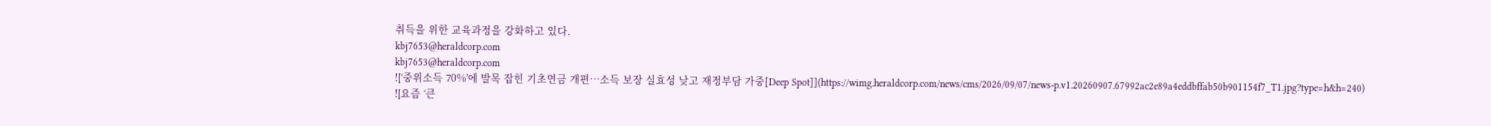취득을 위한 교육과정을 강화하고 있다.
kbj7653@heraldcorp.com
kbj7653@heraldcorp.com
![‘중위소득 70%’에 발목 잡힌 기초연금 개편…소득 보장 실효성 낮고 재정부담 가중[Deep Spot]](https://wimg.heraldcorp.com/news/cms/2026/09/07/news-p.v1.20260907.67992ac2e89a4eddbffab50b901154f7_T1.jpg?type=h&h=240)
![요즘 ‘큰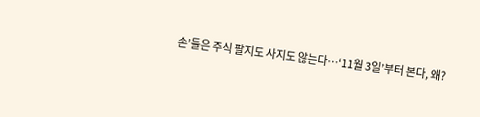손’들은 주식 팔지도 사지도 않는다…‘11월 3일’부터 본다, 왜?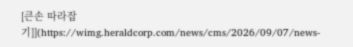[큰손 따라잡기]](https://wimg.heraldcorp.com/news/cms/2026/09/07/news-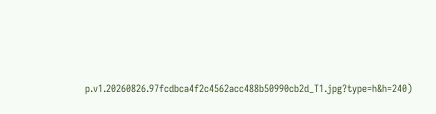p.v1.20260826.97fcdbca4f2c4562acc488b50990cb2d_T1.jpg?type=h&h=240)